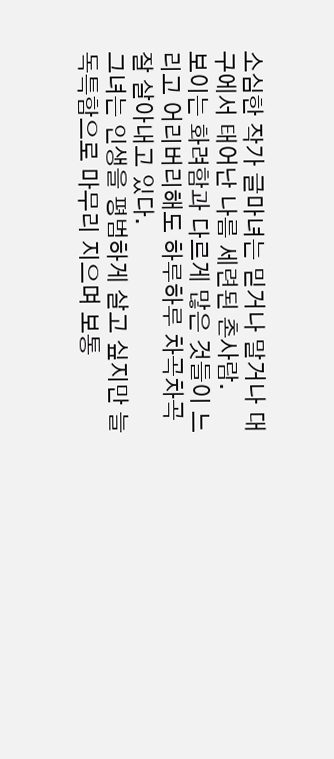소심한 작가 글마녀는 믿거나 말거나 대구에서 태어난 나름 세련된 촌사람.
보이는 화려함과 다르게 많은 것들이 느리고 어리버리해도 하루하루 차곡차곡 잘 살아내고 있다.
그녀는 인생을 평범하게 살고 싶지만 늘 독특함으로 마무리 지으며 보통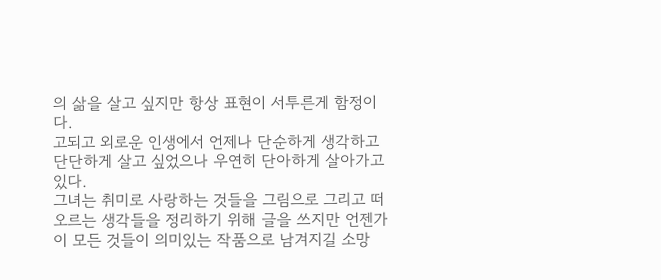의 삶을 살고 싶지만 항상 표현이 서투른게 함정이다.
고되고 외로운 인생에서 언제나 단순하게 생각하고 단단하게 살고 싶었으나 우연히 단아하게 살아가고 있다.
그녀는 취미로 사랑하는 것들을 그림으로 그리고 떠오르는 생각들을 정리하기 위해 글을 쓰지만 언젠가 이 모든 것들이 의미있는 작품으로 남겨지길 소망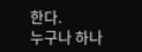한다.
누구나 하나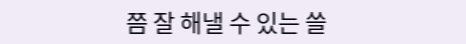쯤 잘 해낼 수 있는 쓸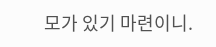모가 있기 마련이니.